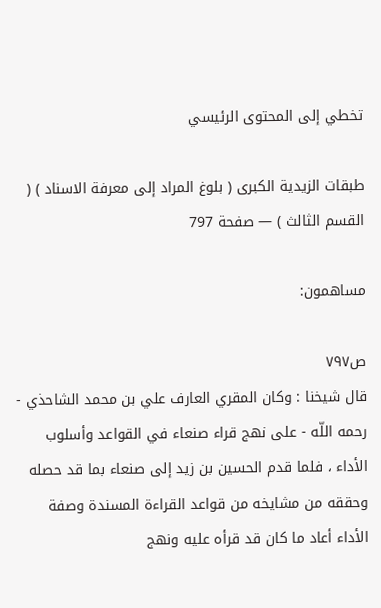تخطي إلى المحتوى الرئيسي

طبقات الزيدية الكبرى ( بلوغ المراد إلى معرفة الاسناد ) ( القسم الثالث ) — صفحة 797

مساهمون:

ص٧٩٧
قال شيخنا : وكان المقري العارف علي بن محمد الشاحذي - رحمه اللّه - على نهج قراء صنعاء في القواعد وأسلوب الأداء ، فلما قدم الحسين بن زيد إلى صنعاء بما قد حصله وحققه من مشايخه من قواعد القراءة المسندة وصفة الأداء أعاد ما كان قد قرأه عليه ونهج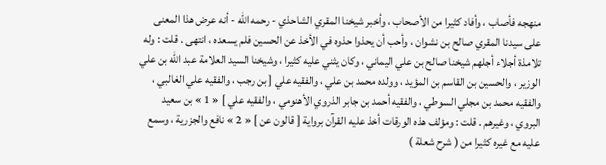منهجه فأصاب ، وأفاد كثيرا من الأصحاب ، وأخبر شيخنا المقري الشاحذي - رحمه اللّه - أنه عرض هذا المعنى على سيدنا المقري صالح بن نشوان ، وأحب أن يحذوا حذوه في الأخذ عن الحسين فلم يسعده ، انتهى . قلت : وله تلامذة أجلاء أجلهم شيخنا صالح بن علي اليماني ، وكان يثني عليه كثيرا ، وشيخنا السيد العلامة عبد اللّه بن علي الوزير ، والحسين بن القاسم بن المؤيد ، وولده محمد بن علي ، والفقيه علي [ بن رجب ، والفقيه علي الغالبي ، والفقيه محمد بن مجلي السوطي ، والفقيه أحمد بن جابر الذروي الأهنومي ، والفقيه علي ] « 1 » بن سعيد البروي ، وغيرهم . قلت : ومؤلف هذه الورقات أخذ عليه القرآن برواية [ قالون عن ] « 2 » نافع والجزرية ، وسمع عليه مع غيره كثيرا من ( شرح شعلة )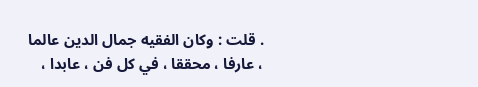. قلت : وكان الفقيه جمال الدين عالما ، عارفا ، محققا ، في كل فن ، عابدا ،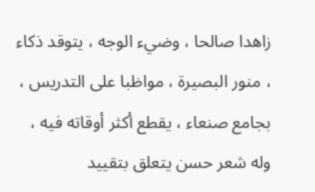زاهدا صالحا ، وضيء الوجه ، يتوقد ذكاء ، منور البصيرة ، مواظبا على التدريس ، بجامع صنعاء ، يقطع أكثر أوقاته فيه ، وله شعر حسن يتعلق بتقييد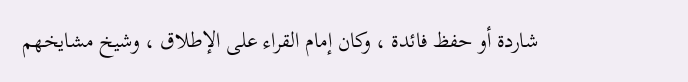شاردة أو حفظ فائدة ، وكان إمام القراء على الإطلاق ، وشيخ مشايخهم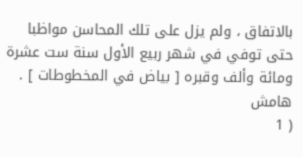بالاتفاق ، ولم يزل على تلك المحاسن مواظبا حتى توفي في شهر ربيع الأول سنة ست عشرة ومائة وألف وقبره [ بياض في المخطوطات ] .
هامش
( 1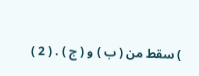) سقط من ( ب ) و ( ج ) . ( 2 )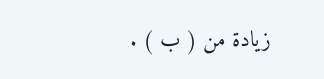زيادة من ( ب ) .